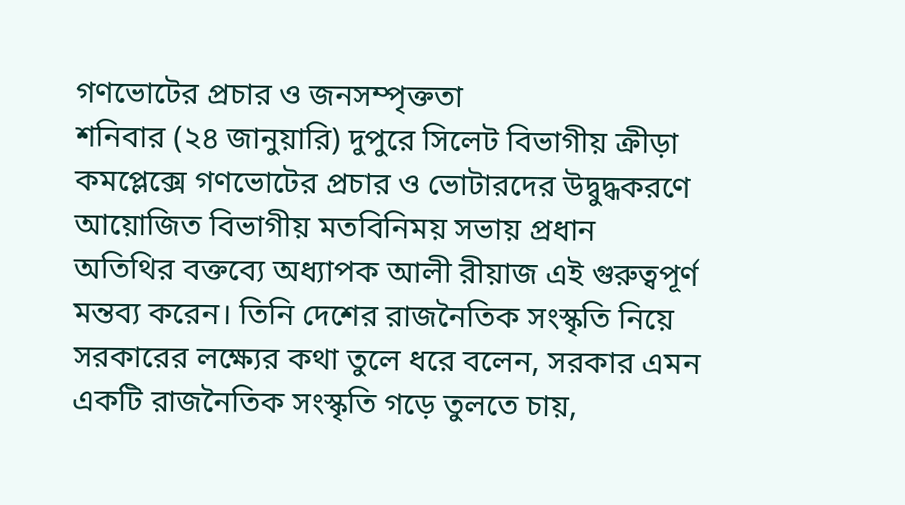গণভোটের প্রচার ও জনসম্পৃক্ততা
শনিবার (২৪ জানুয়ারি) দুপুরে সিলেট বিভাগীয় ক্রীড়া কমপ্লেক্সে গণভোটের প্রচার ও ভোটারদের উদ্বুদ্ধকরণে আয়োজিত বিভাগীয় মতবিনিময় সভায় প্রধান অতিথির বক্তব্যে অধ্যাপক আলী রীয়াজ এই গুরুত্বপূর্ণ মন্তব্য করেন। তিনি দেশের রাজনৈতিক সংস্কৃতি নিয়ে সরকারের লক্ষ্যের কথা তুলে ধরে বলেন, সরকার এমন একটি রাজনৈতিক সংস্কৃতি গড়ে তুলতে চায়,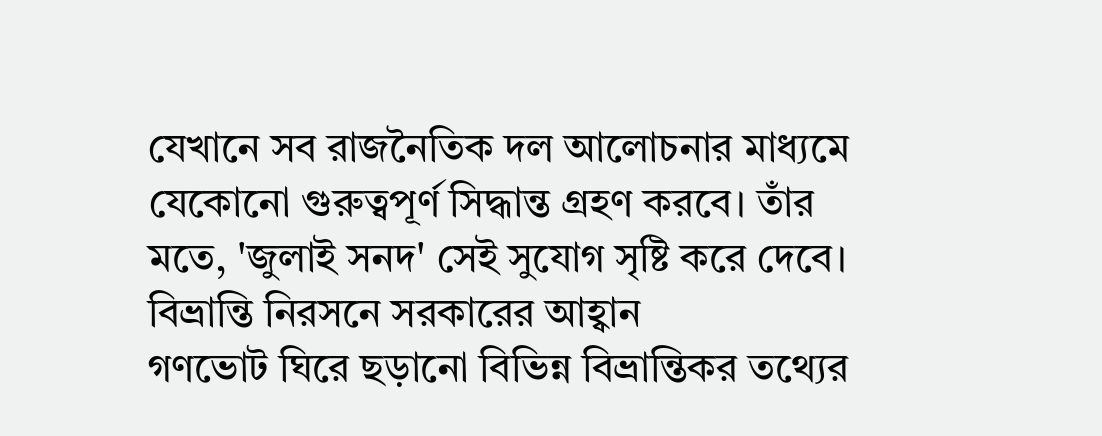যেখানে সব রাজনৈতিক দল আলোচনার মাধ্যমে যেকোনো গুরুত্বপূর্ণ সিদ্ধান্ত গ্রহণ করবে। তাঁর মতে, 'জুলাই সনদ' সেই সুযোগ সৃষ্টি করে দেবে।
বিভ্রান্তি নিরসনে সরকারের আহ্বান
গণভোট ঘিরে ছড়ানো বিভিন্ন বিভ্রান্তিকর তথ্যের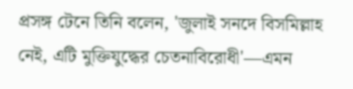প্রসঙ্গ টেনে তিনি বলেন, 'জুলাই সনদে বিসমিল্লাহ নেই, এটি মুক্তিযুদ্ধের চেতনাবিরোধী'—এমন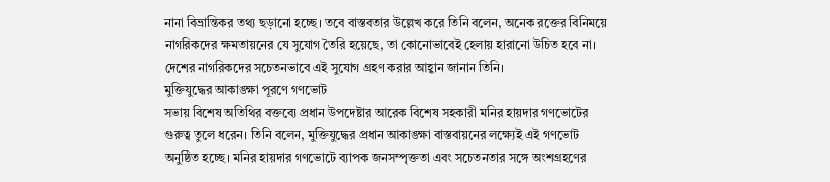নানা বিভ্রান্তিকর তথ্য ছড়ানো হচ্ছে। তবে বাস্তবতার উল্লেখ করে তিনি বলেন, অনেক রক্তের বিনিময়ে নাগরিকদের ক্ষমতায়নের যে সুযোগ তৈরি হয়েছে, তা কোনোভাবেই হেলায় হারানো উচিত হবে না। দেশের নাগরিকদের সচেতনভাবে এই সুযোগ গ্রহণ করার আহ্বান জানান তিনি।
মুক্তিযুদ্ধের আকাঙ্ক্ষা পূরণে গণভোট
সভায় বিশেষ অতিথির বক্তব্যে প্রধান উপদেষ্টার আরেক বিশেষ সহকারী মনির হায়দার গণভোটের গুরুত্ব তুলে ধরেন। তিনি বলেন, মুক্তিযুদ্ধের প্রধান আকাঙ্ক্ষা বাস্তবায়নের লক্ষ্যেই এই গণভোট অনুষ্ঠিত হচ্ছে। মনির হায়দার গণভোটে ব্যাপক জনসম্পৃক্ততা এবং সচেতনতার সঙ্গে অংশগ্রহণের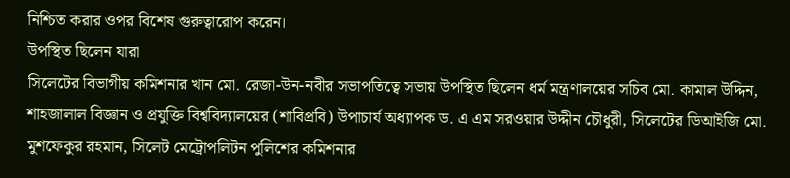নিশ্চিত করার ওপর বিশেষ গুরুত্বারোপ করেন।
উপস্থিত ছিলেন যারা
সিলেটের বিভাগীয় কমিশনার খান মো. রেজা-উন-নবীর সভাপতিত্বে সভায় উপস্থিত ছিলেন ধর্ম মন্ত্রণালয়ের সচিব মো. কামাল উদ্দিন, শাহজালাল বিজ্ঞান ও প্রযুক্তি বিশ্ববিদ্যালয়ের (শাবিপ্রবি) উপাচার্য অধ্যাপক ড. এ এম সরওয়ার উদ্দীন চৌধুরী, সিলেটের ডিআইজি মো. মুশফেকুর রহমান, সিলেট মেট্রোপলিটন পুলিশের কমিশনার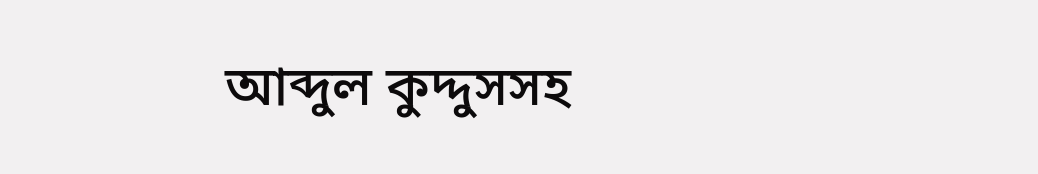আব্দুল কুদ্দুসসহ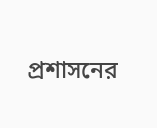প্রশাসনের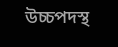উচ্চপদস্থ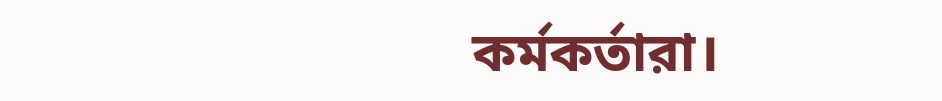কর্মকর্তারা।